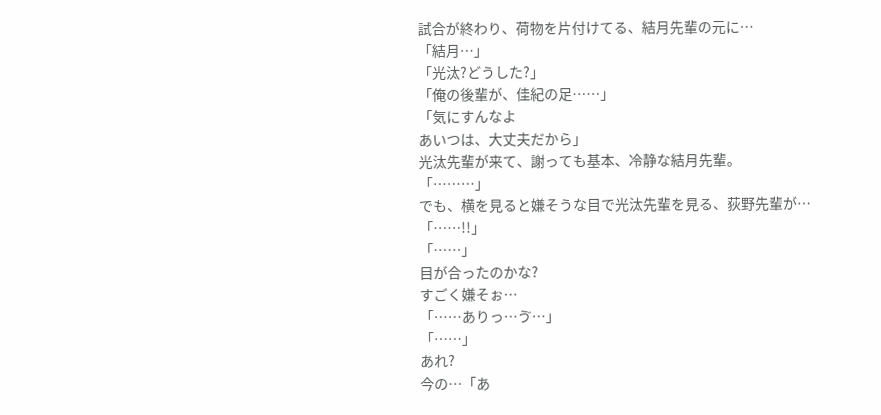試合が終わり、荷物を片付けてる、結月先輩の元に…
「結月…」
「光汰?どうした?」
「俺の後輩が、佳紀の足……」
「気にすんなよ
あいつは、大丈夫だから」
光汰先輩が来て、謝っても基本、冷静な結月先輩。
「………」
でも、横を見ると嫌そうな目で光汰先輩を見る、荻野先輩が…
「……!!」
「……」
目が合ったのかな?
すごく嫌そぉ…
「……ありっ…ゔ…」
「……」
あれ?
今の…「あ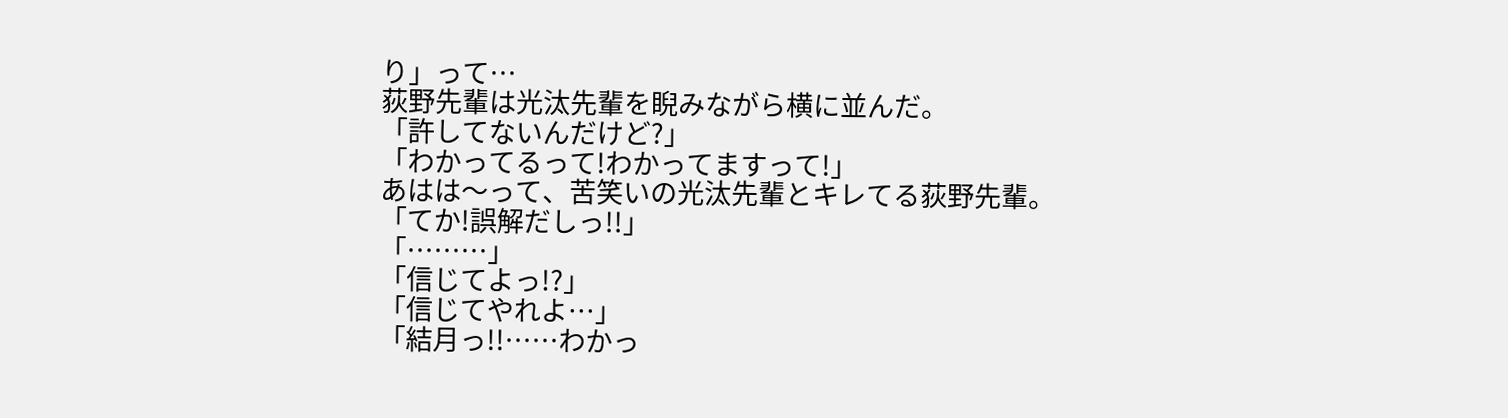り」って…
荻野先輩は光汰先輩を睨みながら横に並んだ。
「許してないんだけど?」
「わかってるって!わかってますって!」
あはは〜って、苦笑いの光汰先輩とキレてる荻野先輩。
「てか!誤解だしっ!!」
「………」
「信じてよっ!?」
「信じてやれよ…」
「結月っ!!……わかっ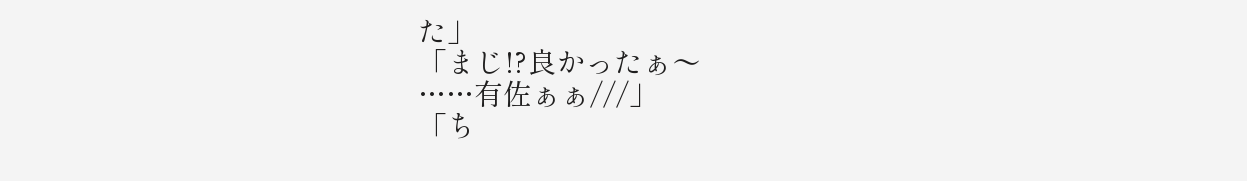た」
「まじ!?良かったぁ〜
……有佐ぁぁ///」
「ち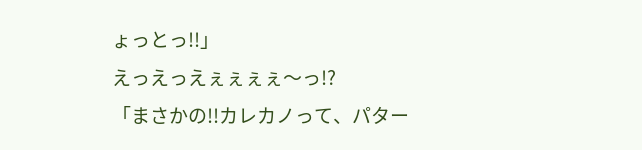ょっとっ!!」
えっえっえぇぇぇぇ〜っ!?
「まさかの!!カレカノって、パター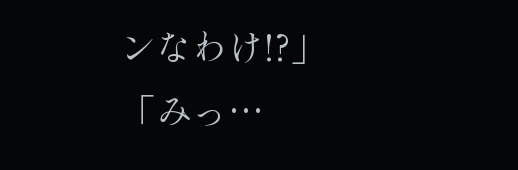ンなわけ!?」
「みっ…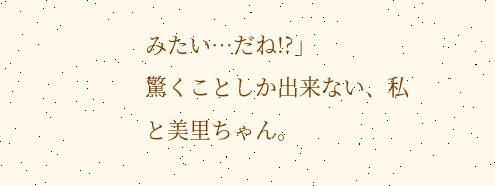みたい…だね!?」
驚くことしか出来ない、私と美里ちゃん。